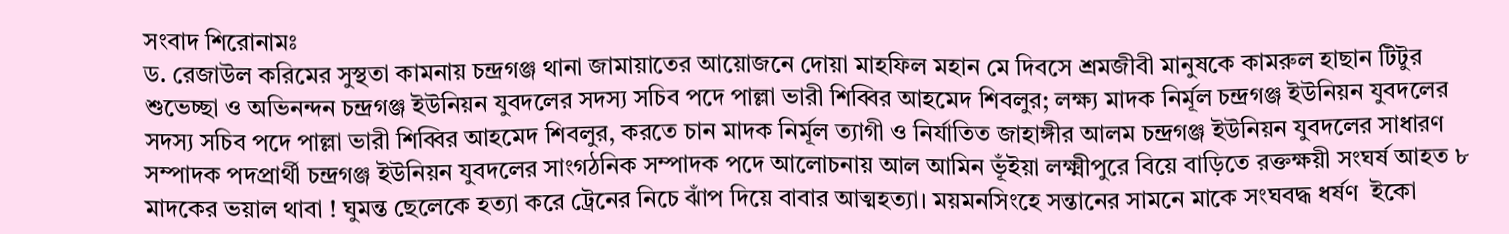সংবাদ শিরোনামঃ
ড. রেজাউল করিমের সুস্থতা কামনায় চন্দ্রগঞ্জ থানা জামায়াতের আয়োজনে দোয়া মাহফিল মহান মে দিবসে শ্রমজীবী মানুষকে কামরুল হাছান টিটুর শুভেচ্ছা ও অভিনন্দন চন্দ্রগঞ্জ ইউনিয়ন যুবদলের সদস্য সচিব পদে পাল্লা ভারী শিব্বির আহমেদ শিবলুর; লক্ষ্য মাদক নির্মূল চন্দ্রগঞ্জ ইউনিয়ন যুবদলের সদস্য সচিব পদে পাল্লা ভারী শিব্বির আহমেদ শিবলুর, করতে চান মাদক নির্মূল ত্যাগী ও নির্যাতিত জাহাঙ্গীর আলম চন্দ্রগঞ্জ ইউনিয়ন যুবদলের সাধারণ সম্পাদক পদপ্রার্থী চন্দ্রগঞ্জ ইউনিয়ন যুবদলের সাংগঠনিক সম্পাদক পদে আলোচনায় আল আমিন ভূঁইয়া লক্ষ্মীপুরে বিয়ে বাড়িতে রক্তক্ষয়ী সংঘর্ষ আহত ৮ মাদকের ভয়াল থাবা ! ঘুমন্ত ছেলেকে হত্যা করে ট্রেনের নিচে ঝাঁপ দিয়ে বাবার আত্মহত্যা। ময়মনসিংহে সন্তানের সামনে মাকে সংঘবদ্ধ ধর্ষণ  ইকো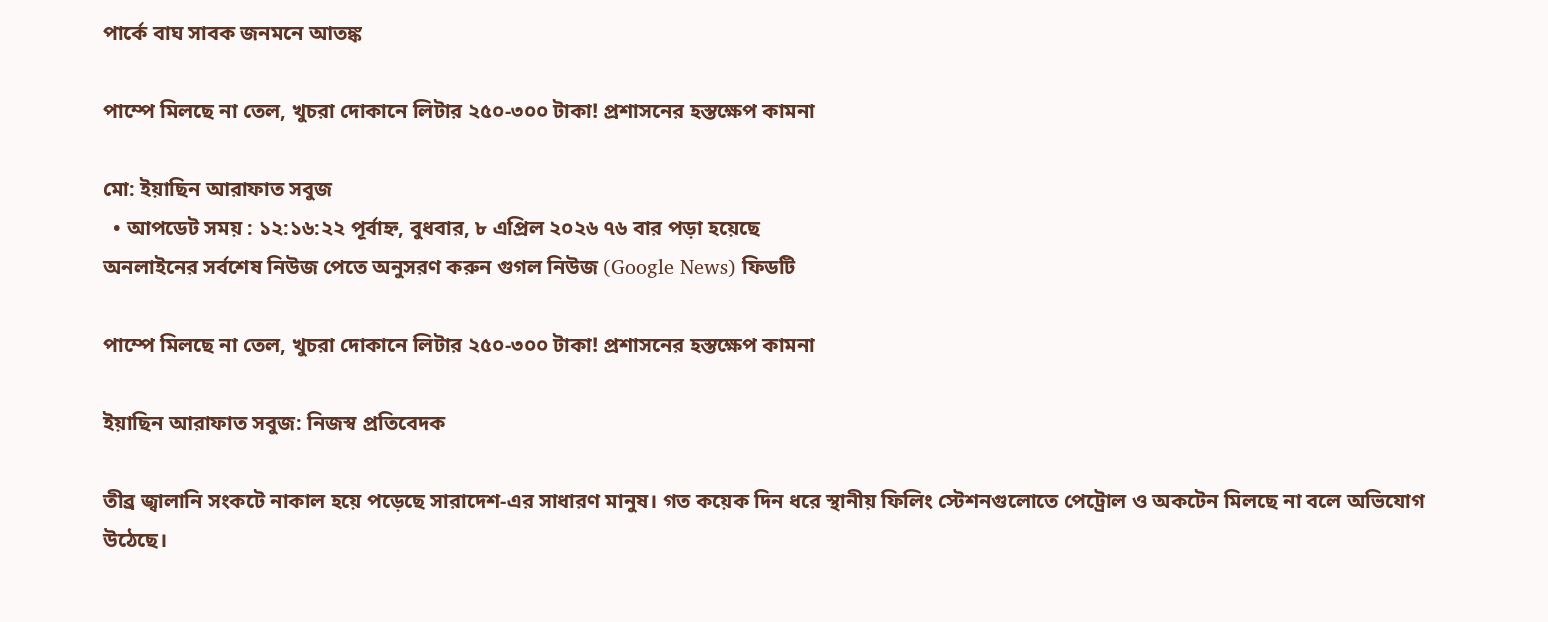পার্কে বাঘ সাবক জনমনে আতঙ্ক

পাম্পে মিলছে না তেল, খুচরা দোকানে লিটার ২৫০-৩০০ টাকা! প্রশাসনের হস্তক্ষেপ কামনা

মো: ইয়াছিন আরাফাত সবুজ
  • আপডেট সময় : ১২:১৬:২২ পূর্বাহ্ন, বুধবার, ৮ এপ্রিল ২০২৬ ৭৬ বার পড়া হয়েছে
অনলাইনের সর্বশেষ নিউজ পেতে অনুসরণ করুন গুগল নিউজ (Google News) ফিডটি

পাম্পে মিলছে না তেল, খুচরা দোকানে লিটার ২৫০-৩০০ টাকা! প্রশাসনের হস্তক্ষেপ কামনা

ইয়াছিন আরাফাত সবুজ: নিজস্ব প্রতিবেদক

তীব্র জ্বালানি সংকটে নাকাল হয়ে পড়েছে সারাদেশ-এর সাধারণ মানুষ। গত কয়েক দিন ধরে স্থানীয় ফিলিং স্টেশনগুলোতে পেট্রোল ও অকটেন মিলছে না বলে অভিযোগ উঠেছে।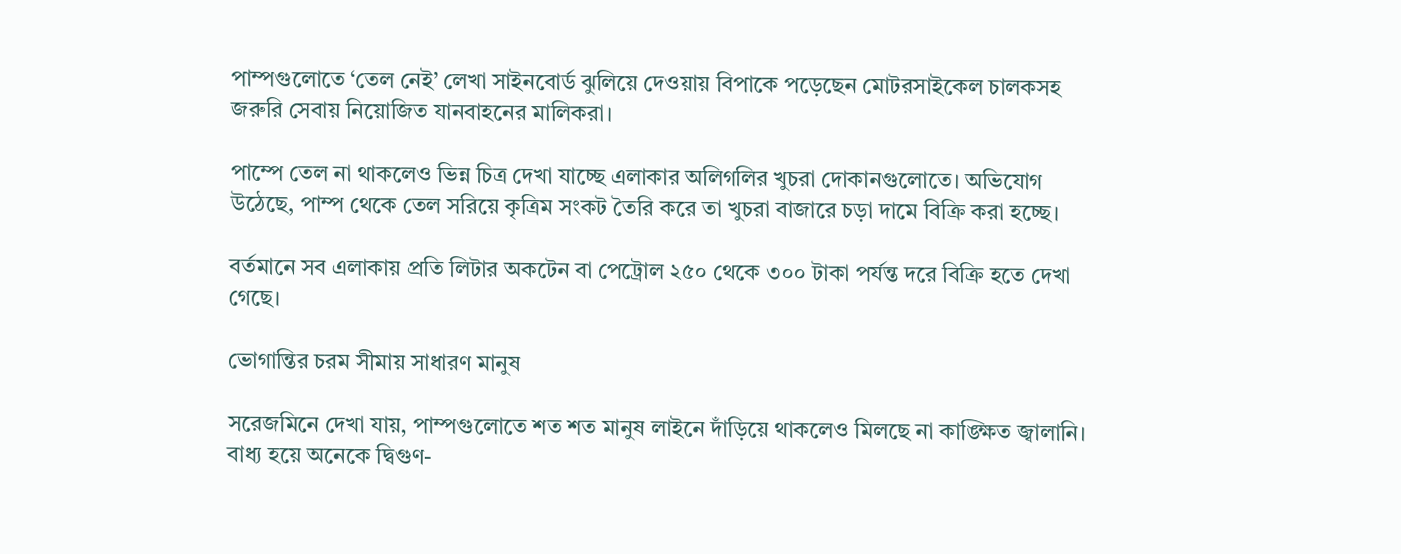পাম্পগুলোতে ‘তেল নেই’ লেখা সাইনবোর্ড ঝুলিয়ে দেওয়ায় বিপাকে পড়েছেন মোটরসাইকেল চালকসহ জরুরি সেবায় নিয়োজিত যানবাহনের মালিকরা।

পাম্পে তেল না থাকলেও ভিন্ন চিত্র দেখা যাচ্ছে এলাকার অলিগলির খুচরা দোকানগুলোতে। অভিযোগ উঠেছে, পাম্প থেকে তেল সরিয়ে কৃত্রিম সংকট তৈরি করে তা খুচরা বাজারে চড়া দামে বিক্রি করা হচ্ছে।

বর্তমানে সব এলাকায় প্রতি লিটার অকটেন বা পেট্রোল ২৫০ থেকে ৩০০ টাকা পর্যন্ত দরে বিক্রি হতে দেখা গেছে।

ভোগান্তির চরম সীমায় সাধারণ মানুষ

সরেজমিনে দেখা যায়, পাম্পগুলোতে শত শত মানুষ লাইনে দাঁড়িয়ে থাকলেও মিলছে না কাঙ্ক্ষিত জ্বালানি। বাধ্য হয়ে অনেকে দ্বিগুণ-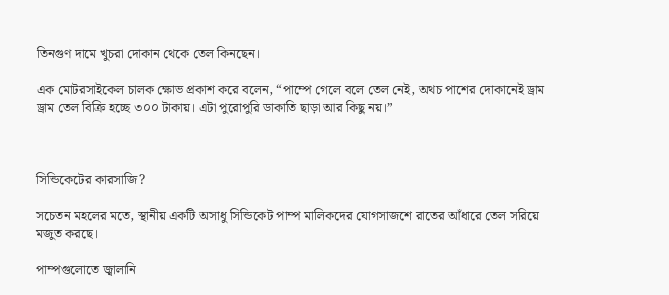তিনগুণ দামে খুচরা দোকান থেকে তেল কিনছেন।

এক মোটরসাইকেল চালক ক্ষোভ প্রকাশ করে বলেন, “পাম্পে গেলে বলে তেল নেই, অথচ পাশের দোকানেই ড্রাম ড্রাম তেল বিক্রি হচ্ছে ৩০০ টাকায়। এটা পুরোপুরি ডাকাতি ছাড়া আর কিছু নয়।”



সিন্ডিকেটের কারসাজি?

সচেতন মহলের মতে, স্থানীয় একটি অসাধু সিন্ডিকেট পাম্প মালিকদের যোগসাজশে রাতের আঁধারে তেল সরিয়ে মজুত করছে।

পাম্পগুলোতে জ্বালানি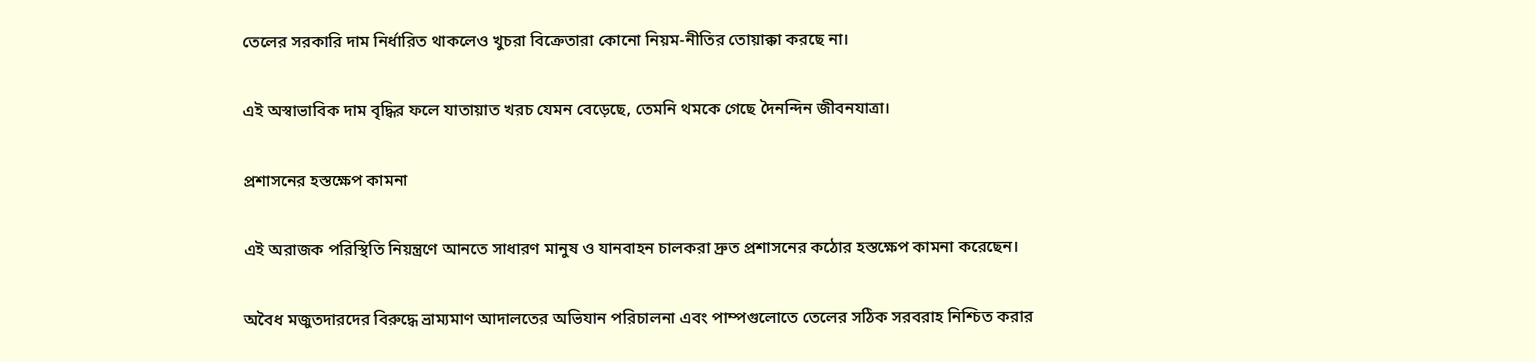তেলের সরকারি দাম নির্ধারিত থাকলেও খুচরা বিক্রেতারা কোনো নিয়ম-নীতির তোয়াক্কা করছে না।

এই অস্বাভাবিক দাম বৃদ্ধির ফলে যাতায়াত খরচ যেমন বেড়েছে, তেমনি থমকে গেছে দৈনন্দিন জীবনযাত্রা।

প্রশাসনের হস্তক্ষেপ কামনা

এই অরাজক পরিস্থিতি নিয়ন্ত্রণে আনতে সাধারণ মানুষ ও যানবাহন চালকরা দ্রুত প্রশাসনের কঠোর হস্তক্ষেপ কামনা করেছেন।

অবৈধ মজুতদারদের বিরুদ্ধে ভ্রাম্যমাণ আদালতের অভিযান পরিচালনা এবং পাম্পগুলোতে তেলের সঠিক সরবরাহ নিশ্চিত করার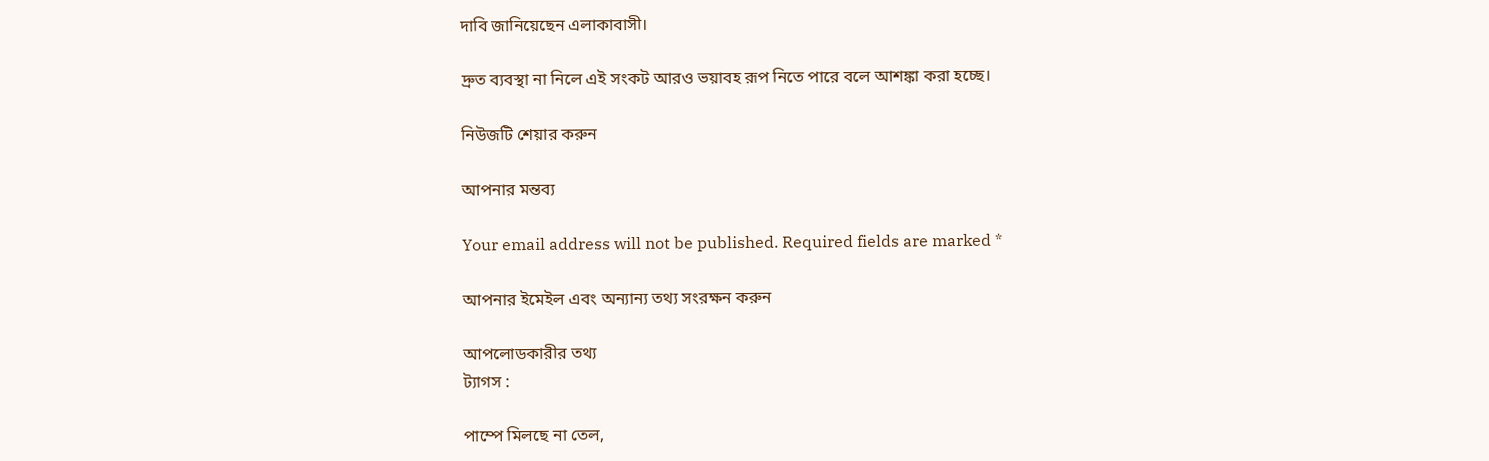দাবি জানিয়েছেন এলাকাবাসী।

দ্রুত ব্যবস্থা না নিলে এই সংকট আরও ভয়াবহ রূপ নিতে পারে বলে আশঙ্কা করা হচ্ছে।

নিউজটি শেয়ার করুন

আপনার মন্তব্য

Your email address will not be published. Required fields are marked *

আপনার ইমেইল এবং অন্যান্য তথ্য সংরক্ষন করুন

আপলোডকারীর তথ্য
ট্যাগস :

পাম্পে মিলছে না তেল,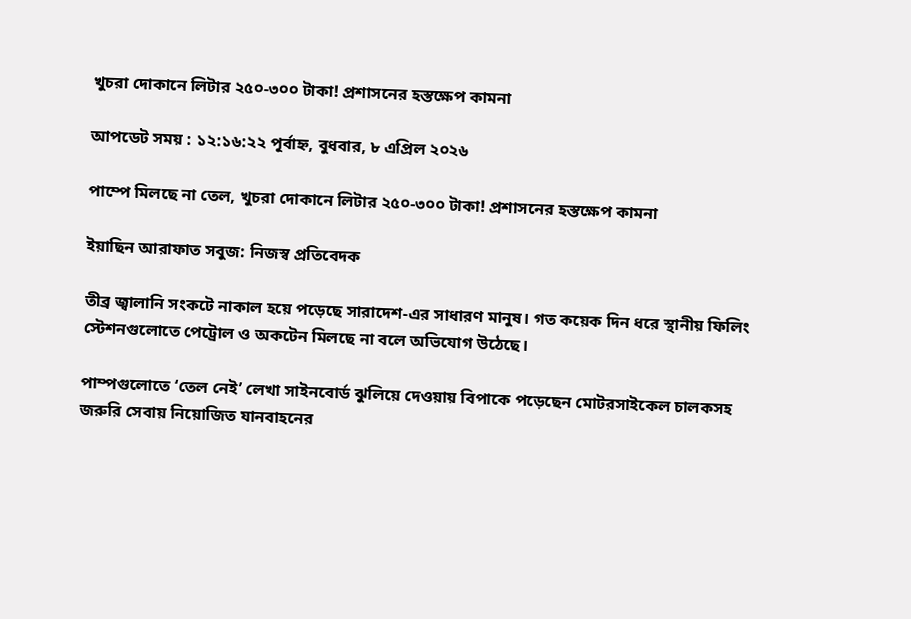খুচরা দোকানে লিটার ২৫০-৩০০ টাকা! প্রশাসনের হস্তক্ষেপ কামনা

আপডেট সময় : ১২:১৬:২২ পূর্বাহ্ন, বুধবার, ৮ এপ্রিল ২০২৬

পাম্পে মিলছে না তেল, খুচরা দোকানে লিটার ২৫০-৩০০ টাকা! প্রশাসনের হস্তক্ষেপ কামনা

ইয়াছিন আরাফাত সবুজ: নিজস্ব প্রতিবেদক

তীব্র জ্বালানি সংকটে নাকাল হয়ে পড়েছে সারাদেশ-এর সাধারণ মানুষ। গত কয়েক দিন ধরে স্থানীয় ফিলিং স্টেশনগুলোতে পেট্রোল ও অকটেন মিলছে না বলে অভিযোগ উঠেছে।

পাম্পগুলোতে ‘তেল নেই’ লেখা সাইনবোর্ড ঝুলিয়ে দেওয়ায় বিপাকে পড়েছেন মোটরসাইকেল চালকসহ জরুরি সেবায় নিয়োজিত যানবাহনের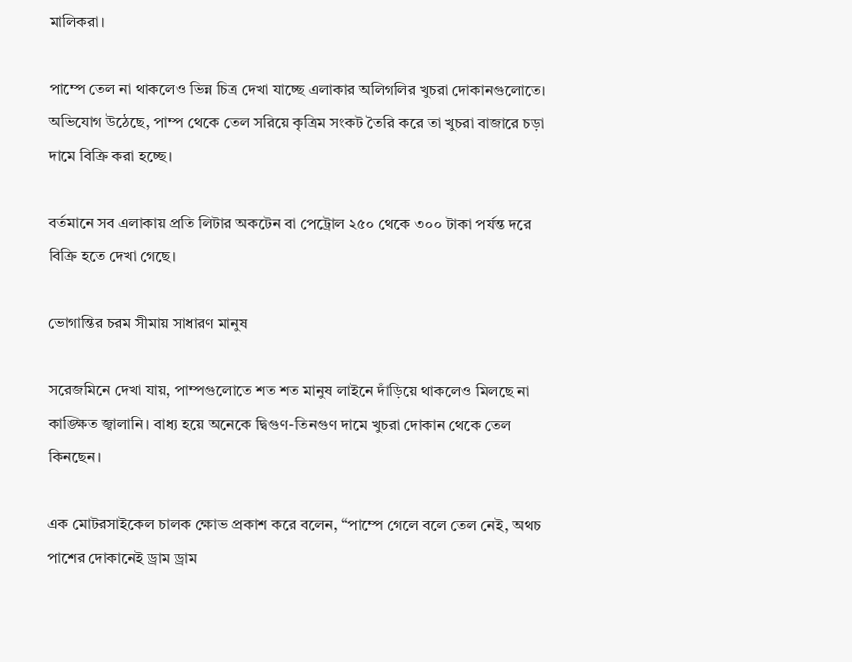মালিকরা।

পাম্পে তেল না থাকলেও ভিন্ন চিত্র দেখা যাচ্ছে এলাকার অলিগলির খুচরা দোকানগুলোতে। অভিযোগ উঠেছে, পাম্প থেকে তেল সরিয়ে কৃত্রিম সংকট তৈরি করে তা খুচরা বাজারে চড়া দামে বিক্রি করা হচ্ছে।

বর্তমানে সব এলাকায় প্রতি লিটার অকটেন বা পেট্রোল ২৫০ থেকে ৩০০ টাকা পর্যন্ত দরে বিক্রি হতে দেখা গেছে।

ভোগান্তির চরম সীমায় সাধারণ মানুষ

সরেজমিনে দেখা যায়, পাম্পগুলোতে শত শত মানুষ লাইনে দাঁড়িয়ে থাকলেও মিলছে না কাঙ্ক্ষিত জ্বালানি। বাধ্য হয়ে অনেকে দ্বিগুণ-তিনগুণ দামে খুচরা দোকান থেকে তেল কিনছেন।

এক মোটরসাইকেল চালক ক্ষোভ প্রকাশ করে বলেন, “পাম্পে গেলে বলে তেল নেই, অথচ পাশের দোকানেই ড্রাম ড্রাম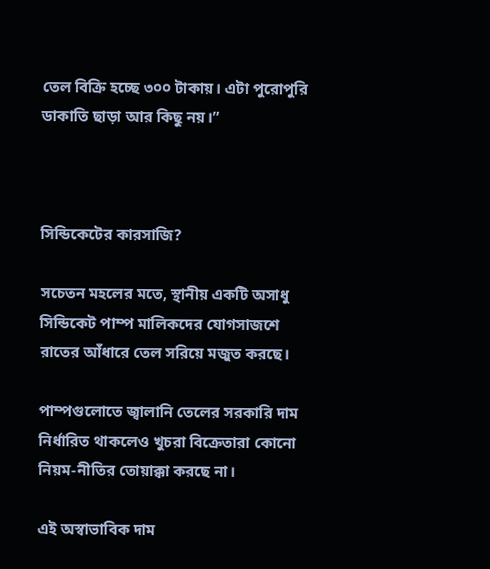তেল বিক্রি হচ্ছে ৩০০ টাকায়। এটা পুরোপুরি ডাকাতি ছাড়া আর কিছু নয়।”



সিন্ডিকেটের কারসাজি?

সচেতন মহলের মতে, স্থানীয় একটি অসাধু সিন্ডিকেট পাম্প মালিকদের যোগসাজশে রাতের আঁধারে তেল সরিয়ে মজুত করছে।

পাম্পগুলোতে জ্বালানি তেলের সরকারি দাম নির্ধারিত থাকলেও খুচরা বিক্রেতারা কোনো নিয়ম-নীতির তোয়াক্কা করছে না।

এই অস্বাভাবিক দাম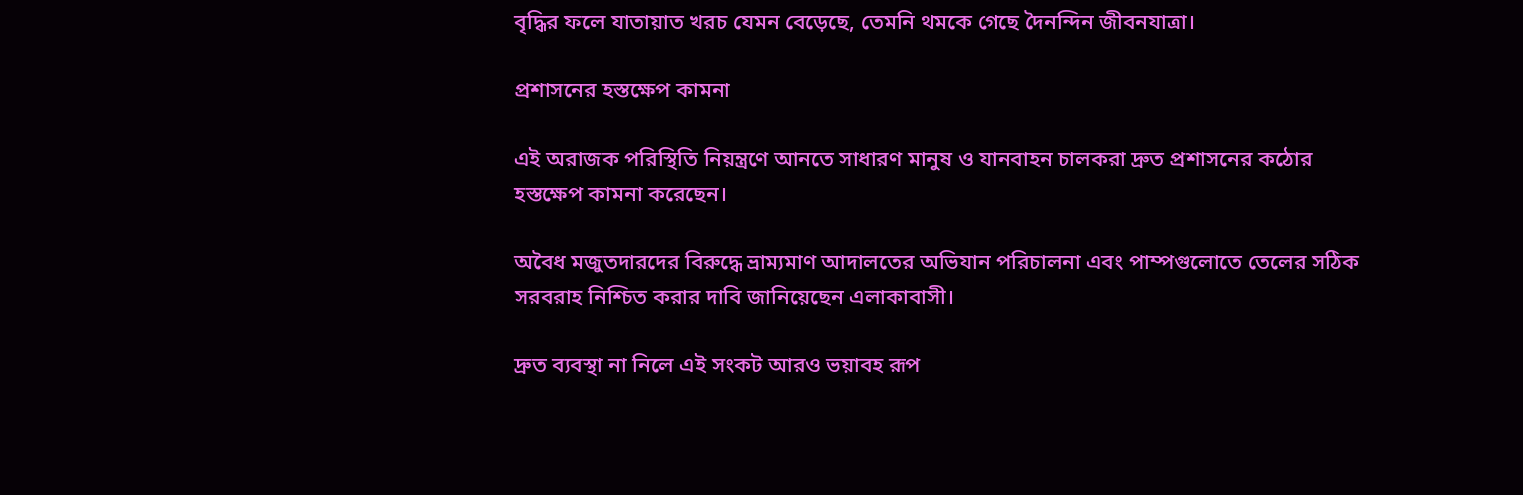বৃদ্ধির ফলে যাতায়াত খরচ যেমন বেড়েছে, তেমনি থমকে গেছে দৈনন্দিন জীবনযাত্রা।

প্রশাসনের হস্তক্ষেপ কামনা

এই অরাজক পরিস্থিতি নিয়ন্ত্রণে আনতে সাধারণ মানুষ ও যানবাহন চালকরা দ্রুত প্রশাসনের কঠোর হস্তক্ষেপ কামনা করেছেন।

অবৈধ মজুতদারদের বিরুদ্ধে ভ্রাম্যমাণ আদালতের অভিযান পরিচালনা এবং পাম্পগুলোতে তেলের সঠিক সরবরাহ নিশ্চিত করার দাবি জানিয়েছেন এলাকাবাসী।

দ্রুত ব্যবস্থা না নিলে এই সংকট আরও ভয়াবহ রূপ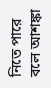নিতে পারে বলে আশঙ্কা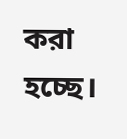করা হচ্ছে।